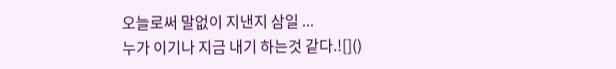오늘로써 말없이 지낸지 삼일 ...
누가 이기나 지금 내기 하는것 같다.![]()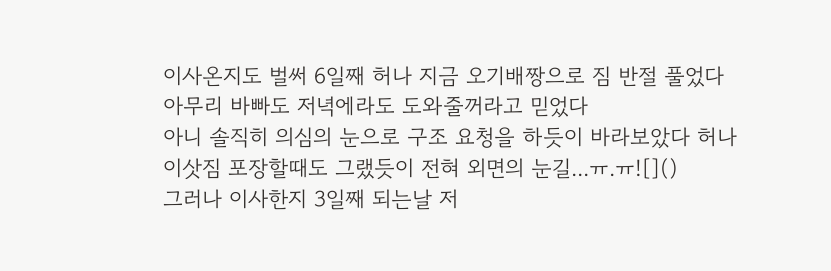이사온지도 벌써 6일째 허나 지금 오기배짱으로 짐 반절 풀었다
아무리 바빠도 저녁에라도 도와줄꺼라고 믿었다
아니 솔직히 의심의 눈으로 구조 요청을 하듯이 바라보았다 허나
이삿짐 포장할때도 그랬듯이 전혀 외면의 눈길...ㅠ.ㅠ![]()
그러나 이사한지 3일째 되는날 저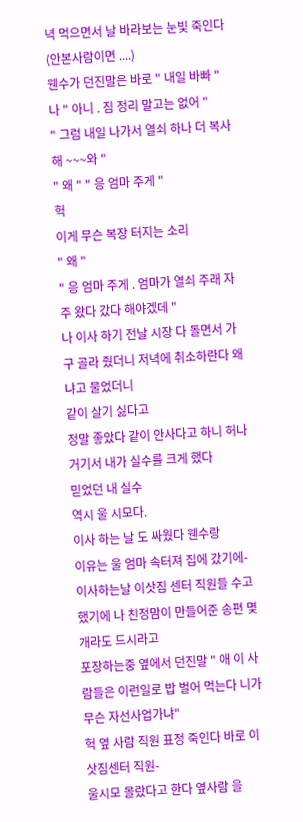녁 먹으면서 날 바라보는 눈빛 죽인다
(안본사람이면 ....)
웬수가 던진말은 바로 " 내일 바빠 "
나 " 아니 . 짐 정리 말고는 없어 "
" 그럼 내일 나가서 열쇠 하나 더 복사 해 ~~~와 "
" 왜 " " 응 엄마 주게 "
헉
이게 무슨 복장 터지는 소리
" 왜 "
" 응 엄마 주게 . 엄마가 열쇠 주래 자주 왔다 갔다 해야겠데 "
나 이사 하기 전날 시장 다 돌면서 가구 골라 줬더니 저녁에 취소하란다 왜냐고 물었더니
같이 살기 싫다고
정말 좋았다 같이 안사다고 하니 허나 거기서 내가 실수를 크게 했다
믿었던 내 실수
역시 울 시모다.
이사 하는 날 도 싸웠다 웬수랑
이유는 울 엄마 속터져 집에 갔기에-
이사하는날 이삿짐 센터 직원들 수고했기에 나 친정맘이 만들어준 송편 몇개라도 드시라고
포장하는중 옆에서 던진말 " 애 이 사람들은 이런일로 밥 벌어 먹는다 니가 무슨 자선사업가냐"
헉 옆 사람 직원 표정 죽인다 바로 이삿짐센터 직원-
울시모 몰랐다고 한다 옆사람 을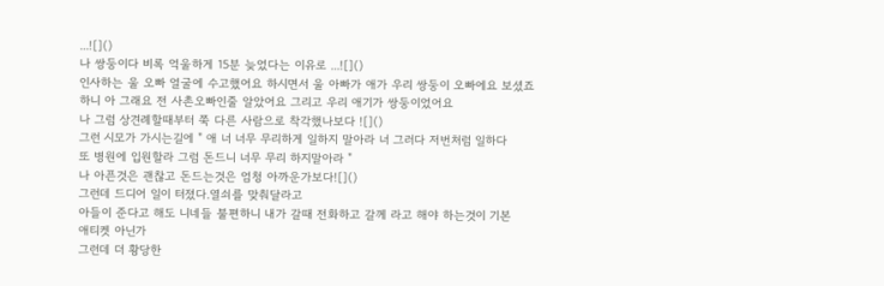...![]()
나 쌍둥이다 비록 억울하게 15분 늦었다는 이유로 ...![]()
인사하는 울 오빠 얼굴에 수고했어요 하시면서 울 아빠가 애가 우리 쌍둥이 오빠에요 보셨죠
하니 아 그래요 전 사촌오빠인줄 알았어요 그리고 우리 애기가 쌍둥이었어요
나 그럼 상견례할때부터 쭉 다른 사람으로 착각했나보다 ![]()
그런 시모가 가시는길에 " 애 너 너무 무리하게 일하지 말아라 너 그러다 저번처럼 일하다
또 병원에 입원할라 그럼 돈드니 너무 무리 하지말아라 "
나 아픈것은 괜찮고 돈드는것은 엄청 아까운가보다![]()
그런데 드디어 일이 터졌다.열쇠를 맞춰달라고
아들이 준다고 해도 니네들 불편하니 내가 갈때 전화하고 갈께 라고 해야 하는것이 기본
애티켓 아닌가
그런데 더 황당한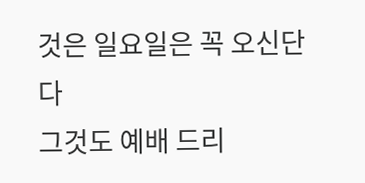것은 일요일은 꼭 오신단다
그것도 예배 드리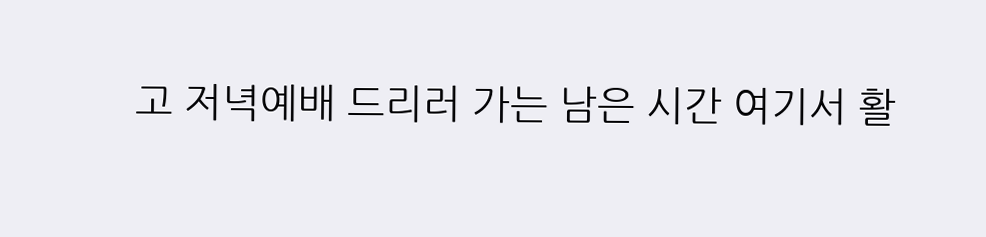고 저녁예배 드리러 가는 남은 시간 여기서 활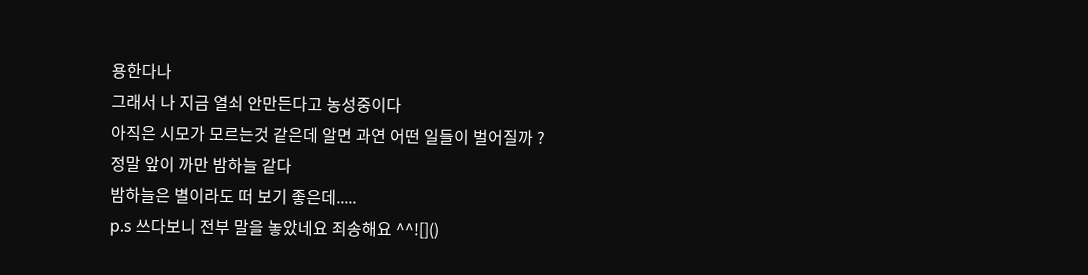용한다나
그래서 나 지금 열쇠 안만든다고 농성중이다
아직은 시모가 모르는것 같은데 알면 과연 어떤 일들이 벌어질까 ?
정말 앞이 까만 밤하늘 같다
밤하늘은 별이라도 떠 보기 좋은데.....
p.s 쓰다보니 전부 말을 놓았네요 죄송해요 ^^![]()